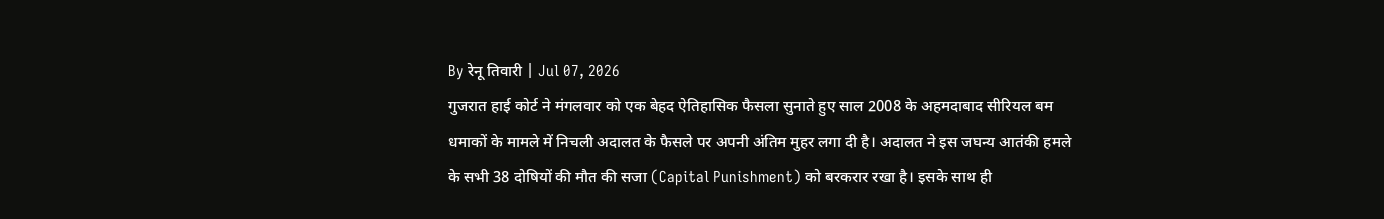By रेनू तिवारी | Jul 07, 2026
गुजरात हाई कोर्ट ने मंगलवार को एक बेहद ऐतिहासिक फैसला सुनाते हुए साल 2008 के अहमदाबाद सीरियल बम धमाकों के मामले में निचली अदालत के फैसले पर अपनी अंतिम मुहर लगा दी है। अदालत ने इस जघन्य आतंकी हमले के सभी 38 दोषियों की मौत की सजा (Capital Punishment) को बरकरार रखा है। इसके साथ ही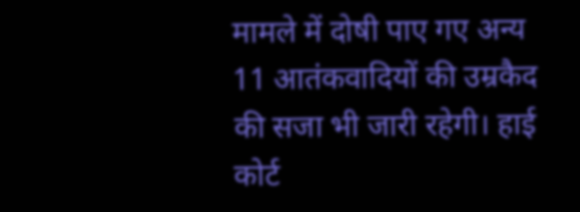मामले में दोषी पाए गए अन्य 11 आतंकवादियों की उम्रकैद की सजा भी जारी रहेगी। हाई कोर्ट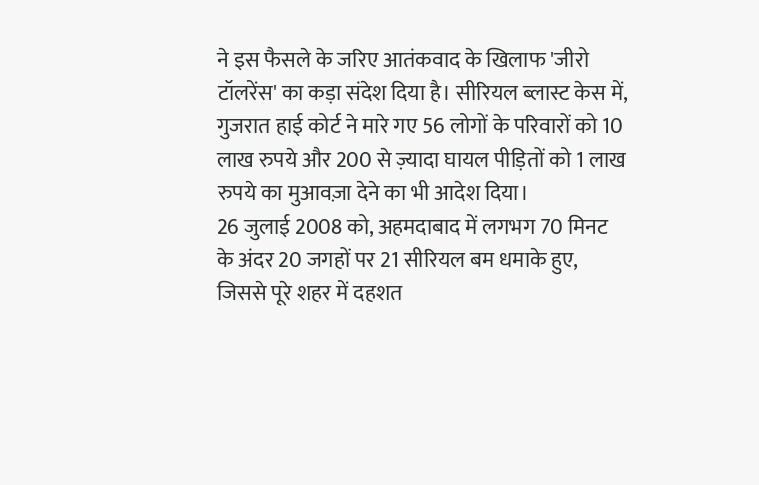ने इस फैसले के जरिए आतंकवाद के खिलाफ 'जीरो टॉलरेंस' का कड़ा संदेश दिया है। सीरियल ब्लास्ट केस में, गुजरात हाई कोर्ट ने मारे गए 56 लोगों के परिवारों को 10 लाख रुपये और 200 से ज़्यादा घायल पीड़ितों को 1 लाख रुपये का मुआवज़ा देने का भी आदेश दिया।
26 जुलाई 2008 को, अहमदाबाद में लगभग 70 मिनट के अंदर 20 जगहों पर 21 सीरियल बम धमाके हुए, जिससे पूरे शहर में दहशत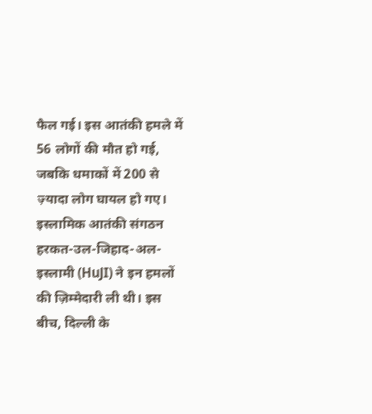फैल गई। इस आतंकी हमले में 56 लोगों की मौत हो गई, जबकि धमाकों में 200 से ज़्यादा लोग घायल हो गए।
इस्लामिक आतंकी संगठन हरकत-उल-जिहाद-अल-इस्लामी (HuJI) ने इन हमलों की ज़िम्मेदारी ली थी। इस बीच, दिल्ली के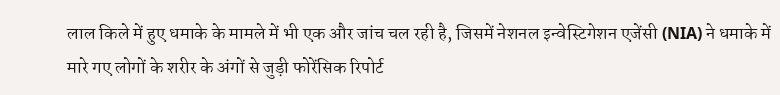लाल किले में हुए धमाके के मामले में भी एक और जांच चल रही है, जिसमें नेशनल इन्वेस्टिगेशन एजेंसी (NIA) ने धमाके में मारे गए लोगों के शरीर के अंगों से जुड़ी फोरेंसिक रिपोर्ट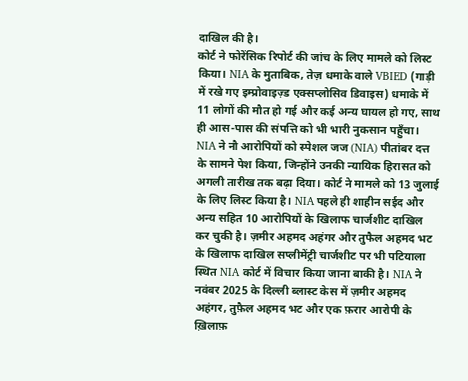दाखिल की है।
कोर्ट ने फोरेंसिक रिपोर्ट की जांच के लिए मामले को लिस्ट किया। NIA के मुताबिक, तेज़ धमाके वाले VBIED (गाड़ी में रखे गए इम्प्रोवाइज़्ड एक्सप्लोसिव डिवाइस) धमाके में 11 लोगों की मौत हो गई और कई अन्य घायल हो गए, साथ ही आस-पास की संपत्ति को भी भारी नुकसान पहुँचा।
NIA ने नौ आरोपियों को स्पेशल जज (NIA) पीतांबर दत्त के सामने पेश किया, जिन्होंने उनकी न्यायिक हिरासत को अगली तारीख तक बढ़ा दिया। कोर्ट ने मामले को 13 जुलाई के लिए लिस्ट किया है। NIA पहले ही शाहीन सईद और अन्य सहित 10 आरोपियों के खिलाफ चार्जशीट दाखिल कर चुकी है। ज़मीर अहमद अहंगर और तुफैल अहमद भट के खिलाफ दाखिल सप्लीमेंट्री चार्जशीट पर भी पटियाला स्थित NIA कोर्ट में विचार किया जाना बाकी है। NIA ने नवंबर 2025 के दिल्ली ब्लास्ट केस में ज़मीर अहमद अहंगर, तुफ़ैल अहमद भट और एक फ़रार आरोपी के ख़िलाफ़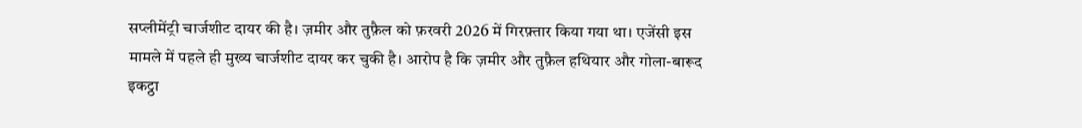सप्लीमेंट्री चार्जशीट दायर की है। ज़मीर और तुफ़ैल को फ़रवरी 2026 में गिरफ़्तार किया गया था। एजेंसी इस मामले में पहले ही मुख्य चार्जशीट दायर कर चुकी है। आरोप है कि ज़मीर और तुफ़ैल हथियार और गोला-बारूद इकट्ठा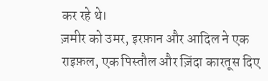कर रहे थे।
ज़मीर को उमर, इरफ़ान और आदिल ने एक राइफ़ल, एक पिस्तौल और ज़िंदा कारतूस दिए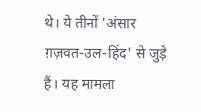थे। ये तीनों 'अंसार ग़ज़वत-उल-हिंद' से जुड़े हैं। यह मामला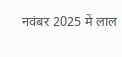नवंबर 2025 में लाल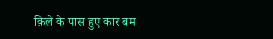क़िले के पास हुए कार बम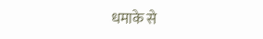धमाके से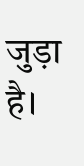जुड़ा है।